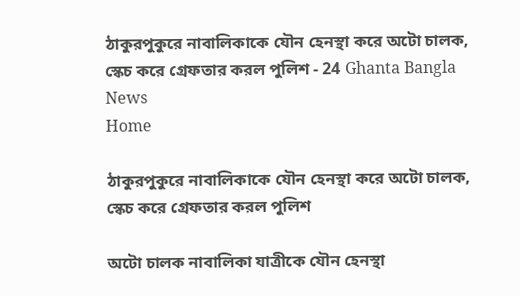ঠাকুরপুকুরে নাবালিকাকে যৌন হেনস্থা করে অটো চালক, স্কেচ করে গ্রেফতার করল পুলিশ - 24 Ghanta Bangla News
Home

ঠাকুরপুকুরে নাবালিকাকে যৌন হেনস্থা করে অটো চালক, স্কেচ করে গ্রেফতার করল পুলিশ

অটো চালক নাবালিকা যাত্রীকে যৌন হেনস্থা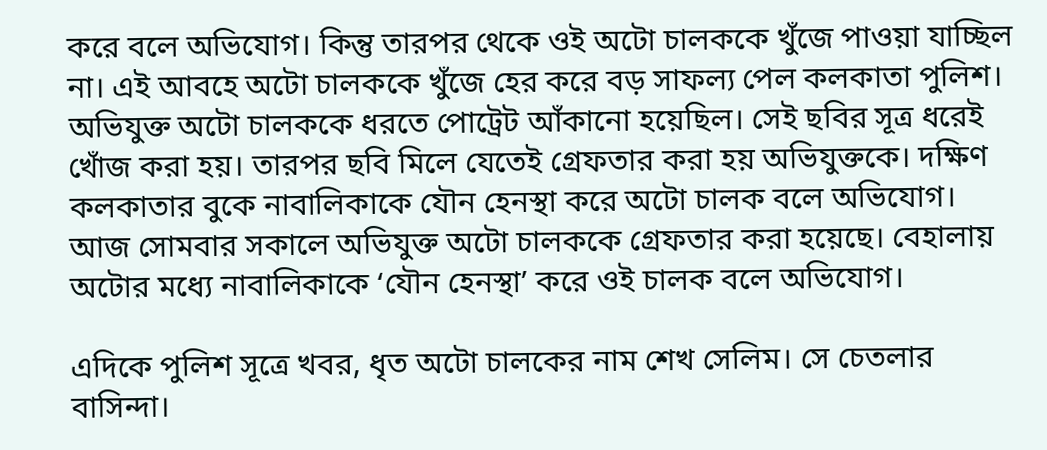করে বলে অভিযোগ। কিন্তু তারপর থেকে ওই অটো চালককে খুঁজে পাওয়া যাচ্ছিল না। এই আবহে অটো চালককে খুঁজে হের করে বড় সাফল্য পেল কলকাতা পুলিশ। অভিযুক্ত অটো চালককে ধরতে পোট্রেট আঁকানো হয়েছিল। সেই ছবির সূত্র ধরেই খোঁজ করা হয়। তারপর ছবি মিলে যেতেই গ্রেফতার করা হয় অভিযুক্তকে। দক্ষিণ কলকাতার বুকে নাবালিকাকে যৌন হেনস্থা করে অটো চালক বলে অভিযোগ। আজ সোমবার সকালে অভিযুক্ত অটো চালককে গ্রেফতার করা হয়েছে। বেহালায় অটোর মধ্যে নাবালিকাকে ‘যৌন হেনস্থা’ করে ওই চালক বলে অভিযোগ।

এদিকে পুলিশ সূত্রে খবর, ধৃত অটো চালকের নাম শেখ সেলিম। সে চেতলার বাসিন্দা।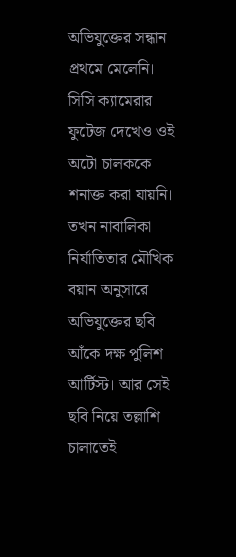অভিযুক্তের সন্ধান প্রথমে মেলেনি। সিসি ক্যামেরার ফুটেজ দেখেও ওই অটো চালককে শনাক্ত করা যায়নি। তখন নাবালিকা নির্যাতিতার মৌখিক বয়ান অনুসারে অভিযুক্তের ছবি আঁকে দক্ষ পুলিশ আর্টিস্ট। আর সেই ছবি নিয়ে তল্লাশি চালাতেই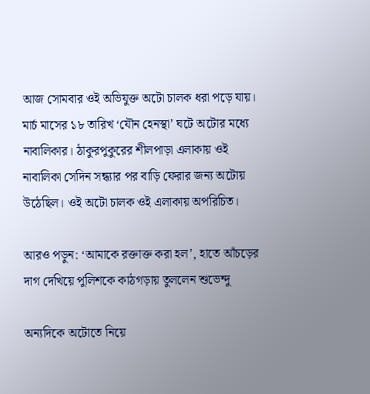আজ সোমবার ওই অভিযুক্ত অটো চালক ধরা পড়ে যায়। মার্চ মাসের ১৮ তারিখ ‘যৌন হেনস্থা’ ঘটে অটোর মধ্যে নাবালিকার। ঠাকুরপুকুরের শীলপাড়া এলাকায় ওই নাবালিকা সেদিন সন্ধ্যার পর বাড়ি ফেরার জন্য অটোয় উঠেছিল। ওই অটো চালক ওই এলাকায় অপরিচিত।

আরও পড়ুন: ‘আমাকে রক্তাক্ত করা হল’, হাতে আঁচড়ের দাগ দেখিয়ে পুলিশকে কাঠগড়ায় তুললেন শুভেন্দু

অন্যদিকে অটোতে নিয়ে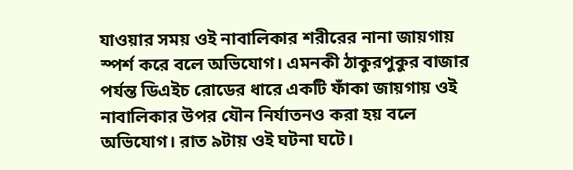যাওয়ার সময় ওই নাবালিকার শরীরের নানা জায়গায় স্পর্শ করে বলে অভিযোগ। এমনকী ঠাকুরপুকুর বাজার পর্যন্ত ডিএইচ রোডের ধারে একটি ফাঁকা জায়গায় ওই নাবালিকার উপর যৌন নির্যাতনও করা হয় বলে অভিযোগ। রাত ৯টায় ওই ঘটনা ঘটে।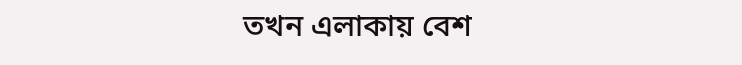তখন এলাকায় বেশ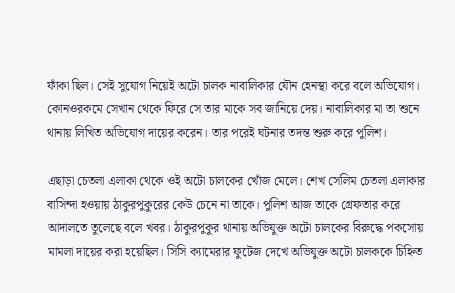ফাঁকা ছিল। সেই সুযোগ নিয়েই অটো চালক নাবালিকার যৌন হেনস্থা করে বলে অভিযোগ। কোনওরকমে সেখান থেকে ফিরে সে তার মাকে সব জানিয়ে দেয়। নাবালিকার মা তা শুনে থানায় লিখিত অভিযোগ দায়ের করেন। তার পরেই ঘটনার তদন্ত শুরু করে পুলিশ।

এছাড়া চেতলা এলাকা থেকে ওই অটো চালকের খোঁজ মেলে। শেখ সেলিম চেতলা এলাকার বাসিন্দা হওয়ায় ঠাকুরপুকুরের কেউ চেনে না তাকে। পুলিশ আজ তাকে গ্রেফতার করে আদালতে তুলেছে বলে খবর। ঠাকুরপুকুর থানায় অভিযুক্ত অটো চালকের বিরুদ্ধে পকসোয় মামলা দায়ের করা হয়েছিল। সিসি ক্যামেরার ফুটেজ দেখে অভিযুক্ত অটো চালককে চিহ্নিত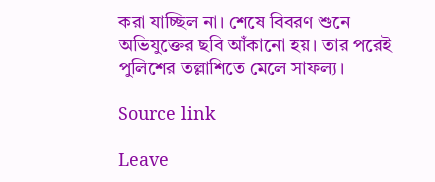করা যাচ্ছিল না। শেষে বিবরণ শুনে অভিযুক্তের ছবি আঁকানো হয়। তার পরেই পুলিশের তল্লাশিতে মেলে সাফল্য।

Source link

Leave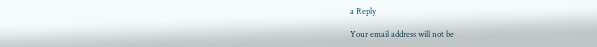a Reply

Your email address will not be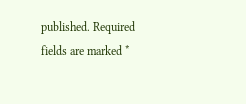published. Required fields are marked *